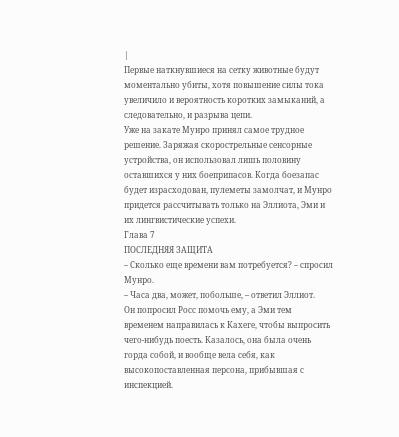|
Первые наткнувшиеся на сетку животные будут моментально убиты, хотя повышение силы тока увеличило и вероятность коротких замыканий, а следовательно, и разрыва цепи.
Уже на закате Мунро принял самое трудное решение. Заряжая скорострельные сенсорные устройства, он использовал лишь половину оставшихся у них боеприпасов. Когда боезапас будет израсходован, пулеметы замолчат, и Мунро придется рассчитывать только на Эллиота, Эми и их лингвистические успехи.
Глава 7
ПОСЛЕДНЯЯ ЗАЩИТА
– Сколько еще времени вам потребуется? – спросил Мунро.
– Часа два, может, побольше, – ответил Эллиот.
Он попросил Росс помочь ему, а Эми тем временем направилась к Кахеге, чтобы выпросить чего‑нибудь поесть. Казалось, она была очень горда собой, и вообще вела себя, как высокопоставленная персона, прибывшая с инспекцией.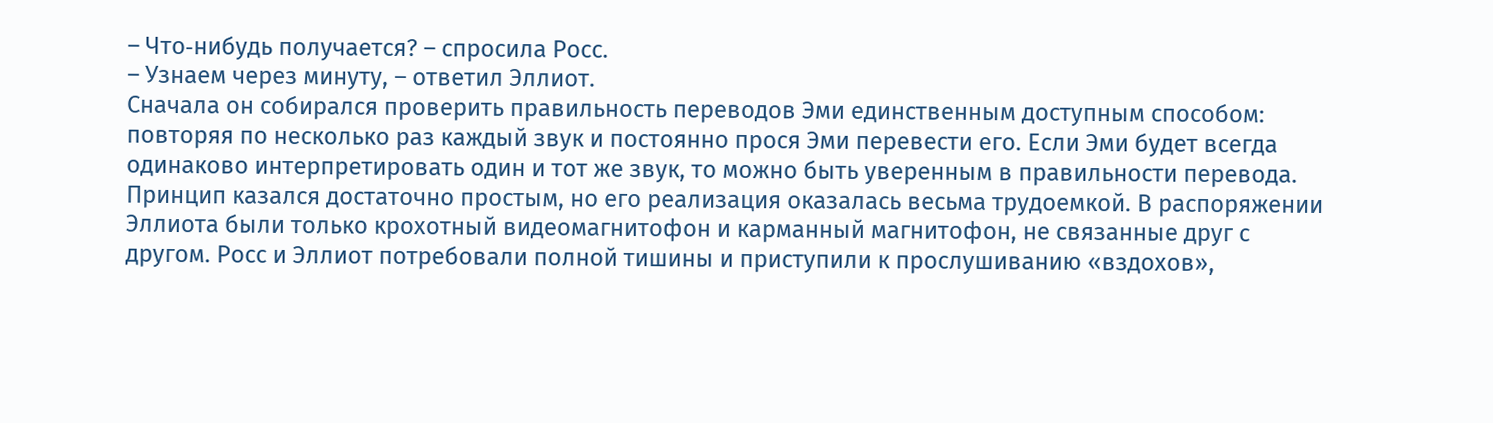– Что‑нибудь получается? – спросила Росс.
– Узнаем через минуту, – ответил Эллиот.
Сначала он собирался проверить правильность переводов Эми единственным доступным способом: повторяя по несколько раз каждый звук и постоянно прося Эми перевести его. Если Эми будет всегда одинаково интерпретировать один и тот же звук, то можно быть уверенным в правильности перевода.
Принцип казался достаточно простым, но его реализация оказалась весьма трудоемкой. В распоряжении Эллиота были только крохотный видеомагнитофон и карманный магнитофон, не связанные друг с другом. Росс и Эллиот потребовали полной тишины и приступили к прослушиванию «вздохов»,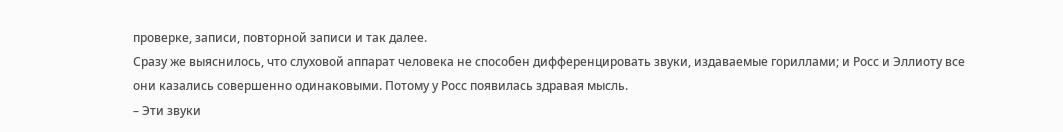проверке, записи, повторной записи и так далее.
Сразу же выяснилось, что слуховой аппарат человека не способен дифференцировать звуки, издаваемые гориллами; и Росс и Эллиоту все они казались совершенно одинаковыми. Потому у Росс появилась здравая мысль.
– Эти звуки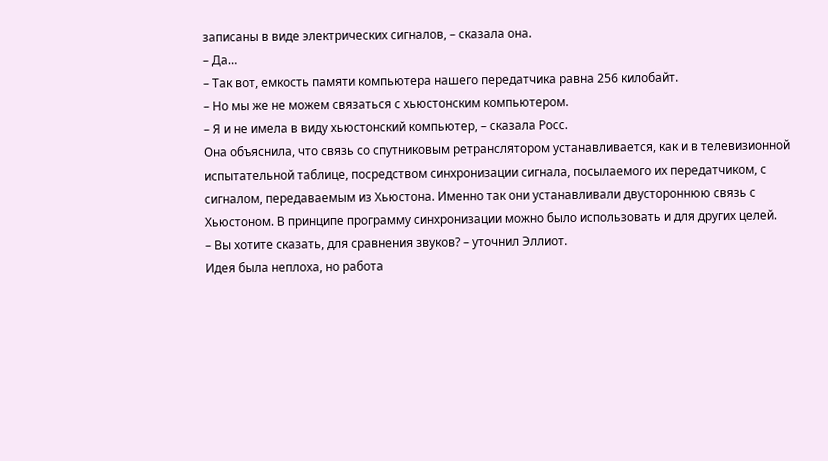записаны в виде электрических сигналов, – сказала она.
– Да…
– Так вот, емкость памяти компьютера нашего передатчика равна 256 килобайт.
– Но мы же не можем связаться с хьюстонским компьютером.
– Я и не имела в виду хьюстонский компьютер, – сказала Росс.
Она объяснила, что связь со спутниковым ретранслятором устанавливается, как и в телевизионной испытательной таблице, посредством синхронизации сигнала, посылаемого их передатчиком, с сигналом, передаваемым из Хьюстона. Именно так они устанавливали двустороннюю связь с Хьюстоном. В принципе программу синхронизации можно было использовать и для других целей.
– Вы хотите сказать, для сравнения звуков? – уточнил Эллиот.
Идея была неплоха, но работа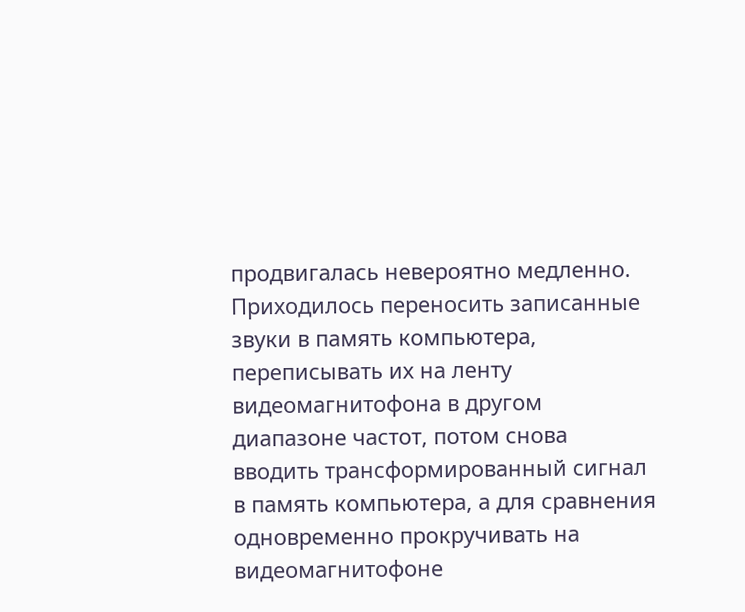продвигалась невероятно медленно.
Приходилось переносить записанные звуки в память компьютера, переписывать их на ленту видеомагнитофона в другом диапазоне частот, потом снова вводить трансформированный сигнал в память компьютера, а для сравнения одновременно прокручивать на видеомагнитофоне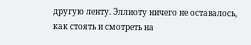другую ленту. Эллиоту ничего не оставалось, как стоять и смотреть на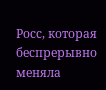Росс, которая беспрерывно меняла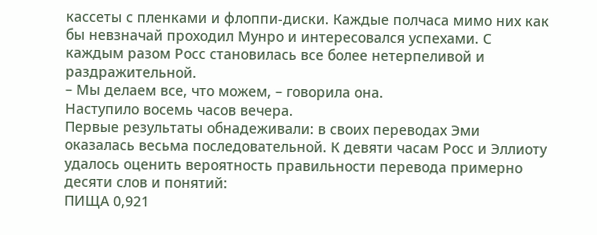кассеты с пленками и флоппи‑диски. Каждые полчаса мимо них как бы невзначай проходил Мунро и интересовался успехами. С каждым разом Росс становилась все более нетерпеливой и раздражительной.
– Мы делаем все, что можем, – говорила она.
Наступило восемь часов вечера.
Первые результаты обнадеживали: в своих переводах Эми оказалась весьма последовательной. К девяти часам Росс и Эллиоту удалось оценить вероятность правильности перевода примерно десяти слов и понятий:
ПИЩА 0,921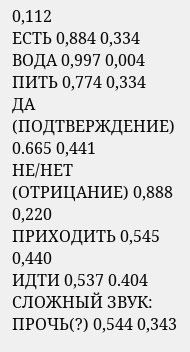0,112
ЕСТЬ 0,884 0,334
ВОДА 0,997 0,004
ПИТЬ 0,774 0,334
ДА (ПОДТВЕРЖДЕНИЕ) 0.665 0,441
НЕ/НЕТ (ОТРИЦАНИЕ) 0,888 0,220
ПРИХОДИТЬ 0,545 0,440
ИДТИ 0,537 0.404
СЛОЖНЫЙ ЗВУК: ПРОЧЬ(?) 0,544 0,343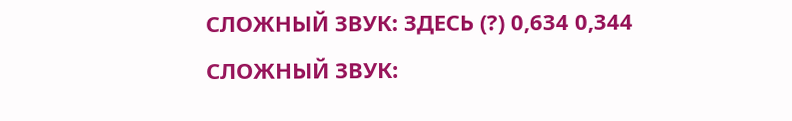СЛОЖНЫЙ ЗВУК: ЗДЕСЬ (?) 0,634 0,344
СЛОЖНЫЙ ЗВУК: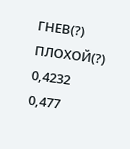ГНЕВ(?) ПЛОХОЙ(?) 0,4232 0,477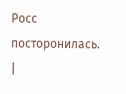Росс посторонилась. |